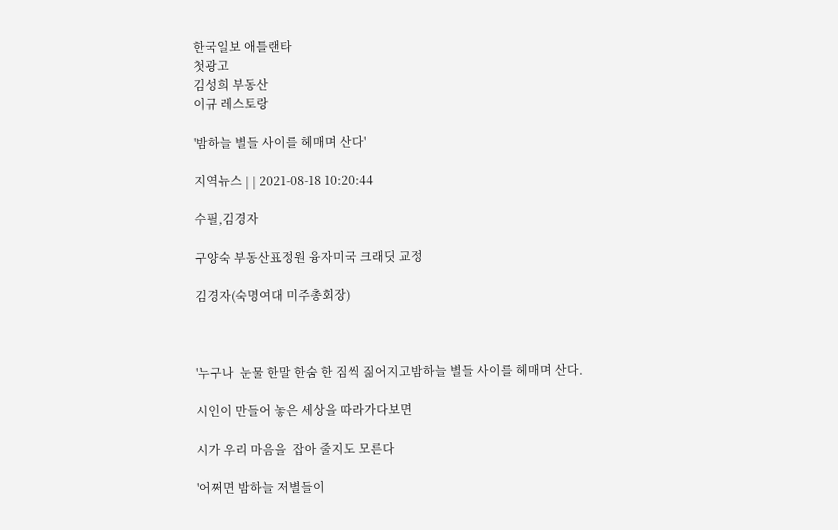한국일보 애틀랜타
첫광고
김성희 부동산
이규 레스토랑

'밤하늘 별들 사이를 헤매며 산다'

지역뉴스 | | 2021-08-18 10:20:44

수필,김경자

구양숙 부동산표정원 융자미국 크래딧 교정

김경자(숙명여대 미주총회장)



'누구나  눈물 한말 한숨 한 짐씩 짊어지고밤하늘 별들 사이를 헤매며 산다.

시인이 만들어 놓은 세상을 따라가다보면

시가 우리 마음을  잡아 줄지도 모른다

'어쩌면 밤하늘 저별들이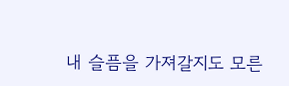내 슬픔을 가져갈지도 모른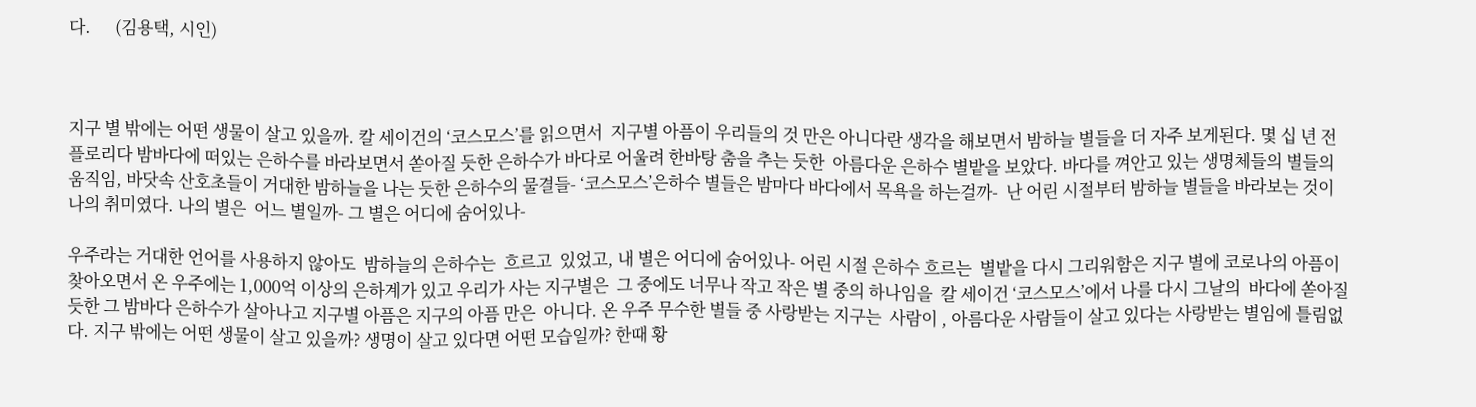다.      (김용택, 시인)



지구 별 밖에는 어떤 생물이 살고 있을까. 칼 세이건의 ‘코스모스’를 읽으면서  지구별 아픔이 우리들의 것 만은 아니다란 생각을 해보면서 밤하늘 별들을 더 자주 보게된다. 몇 십 년 전 플로리다 밤바다에 떠있는 은하수를 바라보면서 쏟아질 듯한 은하수가 바다로 어울려 한바탕 춤을 추는 듯한  아름다운 은하수 별밭을 보았다. 바다를 껴안고 있는 생명체들의 별들의 움직임, 바닷속 산호초들이 거대한 밤하늘을 나는 듯한 은하수의 물결들- ‘코스모스’은하수 별들은 밤마다 바다에서 목욕을 하는걸까-  난 어린 시절부터 밤하늘 별들을 바라보는 것이 나의 취미였다. 나의 별은  어느 별일까- 그 별은 어디에 숨어있나-

우주라는 거대한 언어를 사용하지 않아도  밤하늘의 은하수는  흐르고  있었고, 내 별은 어디에 숨어있나- 어린 시절 은하수 흐르는  별밭을 다시 그리워함은 지구 별에 코로나의 아픔이 찾아오면서 온 우주에는 1,000억 이상의 은하계가 있고 우리가 사는 지구별은  그 중에도 너무나 작고 작은 별 중의 하나임을  칼 세이건 ‘코스모스’에서 나를 다시 그날의  바다에 쏟아질 듯한 그 밤바다 은하수가 살아나고 지구별 아픔은 지구의 아픔 만은  아니다. 온 우주 무수한 별들 중 사랑받는 지구는  사람이 , 아름다운 사람들이 살고 있다는 사랑받는 별임에 틀림없다. 지구 밖에는 어떤 생물이 살고 있을까? 생명이 살고 있다면 어떤 모습일까? 한때 황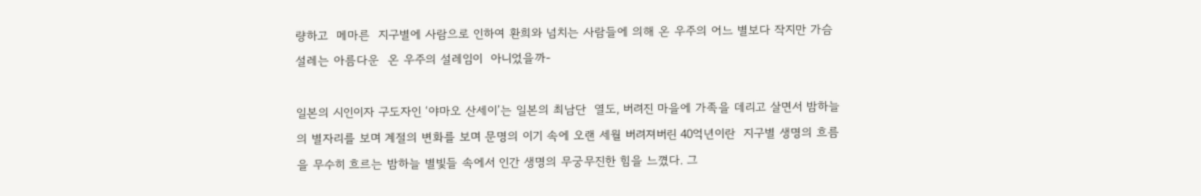량하고  메마른  지구별에 사람으로 인하여 환희와 넘치는 사람들에 의해 온 우주의 어느 별보다 작지만 가슴 설레는 아름다운  온 우주의 설레임이  아니었을까-

일본의 시인이자 구도자인 ‘야마오 산세이’는 일본의 최남단  열도, 버려진 마을에 가족을 데리고 살면서 밤하늘의 별자리를 보며 계절의 변화를 보며 문명의 이기 속에 오랜 세월 버려져버린 40억년이란  지구별 생명의 흐름을 무수히 흐르는 밤하늘 별빛들 속에서 인간 생명의 무궁무진한 힘을 느꼈다. 그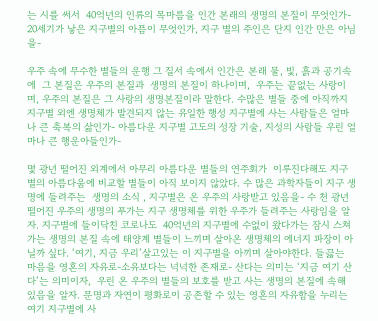는 시를 써서  40억년의 인류의 목마름을 인간 본래의 생명의 본질이 무엇인가- 20세기가 낳은 지구별의 아픔이 무엇인가, 지구 별의 주인은 단지 인간 만은 아님을-

우주 속에 무수한 별들의 운행 그 질서 속에서 인간은 본래 물, 빛, 흙과 공기속에  그 본질은 우주의 본질과  생명의 본질이 하나이며,  우주는 끝없는 사랑이며, 우주의 본질은 그 사랑의 생명본질이라 말한다. 수많은 별들 중에 아직까지 지구별 외엔 생명체가 발견되지 않는 유일한 행성 지구별에 사는 사람들은 얼마나 큰 축복의 삶인가- 아름다운 지구별 고도의 성장 기술, 지성의 사람들 우린 얼마나 큰 행운아들인가-

몇 광년 떨어진 외계에서 아무리 아름다운 별들의 연주회가  이루진다해도 지구별의 아름다움에 비교할 별들이 아직 보이지 않았다. 수 많은 과학자들이 지구 생명에 들려주는  생명의 소식 , 지구별은 온 우주의 사랑받고 있음을- 수 천 광년 떨어진 우주의 생명의 푸가는 지구 생명체를 위한 우주가 들려주는 사랑임을 알자. 지구별에 들이닥친 코로나도  40억년의 지구별에 수없이 왔다가는 잠시 스쳐가는 생명의 본질 속에 태양계 별들이 느끼며 살아온 생명체의 에너지 파장이 아닐까 싶다. ‘여기, 지금 우리’살고있는 이 지구별을 아끼며 살아야한다. 들끓는 마음을 영혼의 자유로-소유보다는 넉넉한 존재로- 산다는 의미는 ‘지금 여기 산다’는 의미이자,  우린 온 우주의 별들의 보호를 받고 사는 생명의 본질에 속해 있음을 알자. 문명과 자연이 평화로이 공존할 수 있는 영혼의 자유함을 누리는 여기 지구별에 사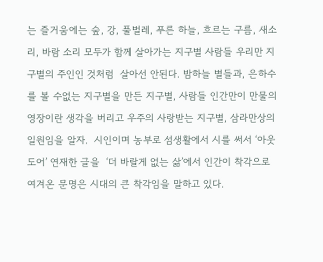는 즐거움에는 숲, 강, 풀벌레, 푸른 하늘, 흐르는 구름, 새소리, 바람 소리 모두가 함께 살아가는 지구별 사람들 우리만 지구별의 주인인 것처럼  살아선 안된다. 밤하늘 별들과, 은하수를 볼 수없는 지구별을 만든 지구별, 사람들 인간만이 만물의 영장이란 생각을 버리고 우주의 사랑받는 지구별, 삼라만상의 일원임을 알자.  시인이며 농부로 섬생활에서 시를 써서 ‘아웃도어’ 연재한 글을  ‘더 바랄게 없는 삶’에서 인간이 착각으로 여겨온 문명은 시대의 큰 착각임을 말하고 있다.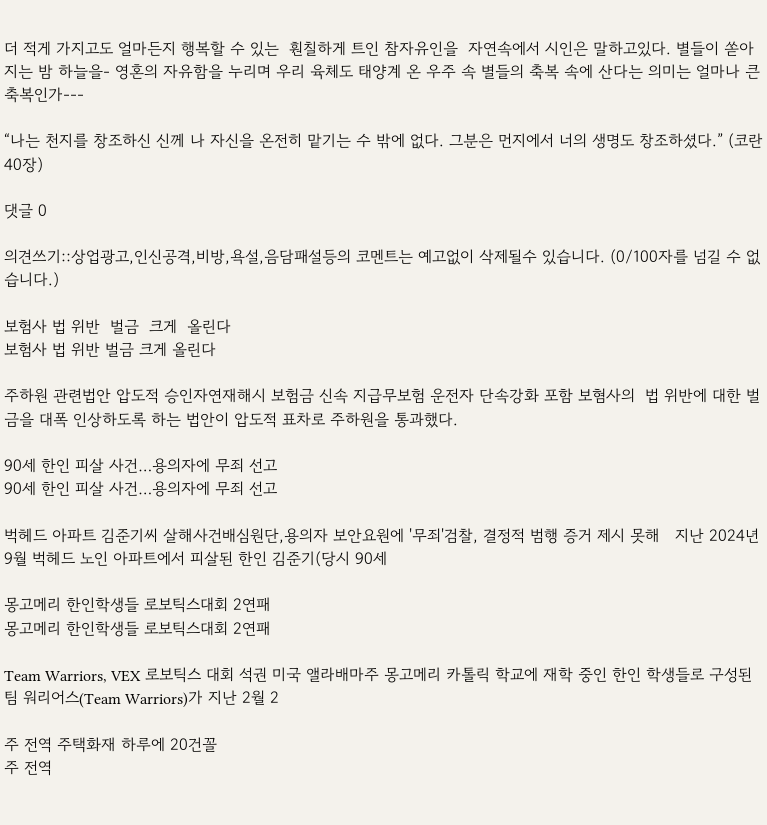더 적게 가지고도 얼마든지 행복할 수 있는  훤칠하게 트인 참자유인을  자연속에서 시인은 말하고있다. 별들이 쏟아지는 밤 하늘을- 영혼의 자유함을 누리며 우리 육체도 태양계 온 우주 속 별들의 축복 속에 산다는 의미는 얼마나 큰 축복인가---

“나는 천지를 창조하신 신께 나 자신을 온전히 맡기는 수 밖에 없다. 그분은 먼지에서 너의 생명도 창조하셨다.” (코란  40장)

댓글 0

의견쓰기::상업광고,인신공격,비방,욕설,음담패설등의 코멘트는 예고없이 삭제될수 있습니다. (0/100자를 넘길 수 없습니다.)

보험사 법 위반  벌금  크게  올린다
보험사 법 위반 벌금 크게 올린다

주하원 관련법안 압도적 승인자연재해시 보험금 신속 지급무보험 운전자 단속강화 포함 보혐사의  법 위반에 대한 벌금을 대폭 인상하도록 하는 법안이 압도적 표차로 주하원을 통과했다.

90세 한인 피살 사건…용의자에 무죄 선고
90세 한인 피살 사건…용의자에 무죄 선고

벅헤드 아파트 김준기씨 살해사건배심원단,용의자 보안요원에 '무죄'검찰, 결정적 범행 증거 제시 못해   지난 2024년 9월 벅헤드 노인 아파트에서 피살된 한인 김준기(당시 90세

몽고메리 한인학생들 로보틱스대회 2연패
몽고메리 한인학생들 로보틱스대회 2연패

Team Warriors, VEX 로보틱스 대회 석권 미국 앨라배마주 몽고메리 카톨릭 학교에 재학 중인 한인 학생들로 구성된 팀 워리어스(Team Warriors)가 지난 2월 2

주 전역 주택화재 하루에 20건꼴
주 전역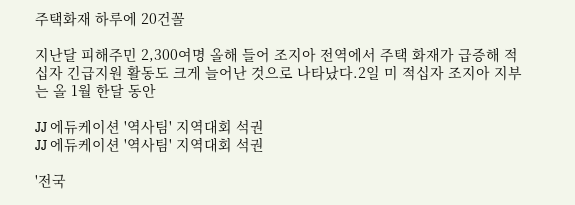주택화재 하루에 20건꼴

지난달 피해주민 2,300여명 올해 들어 조지아 전역에서 주택 화재가 급증해 적십자 긴급지원 활동도 크게 늘어난 것으로 나타났다.2일 미 적십자 조지아 지부는 올 1월 한달 동안

JJ 에듀케이션 '역사팀' 지역대회 석권
JJ 에듀케이션 '역사팀' 지역대회 석권

'전국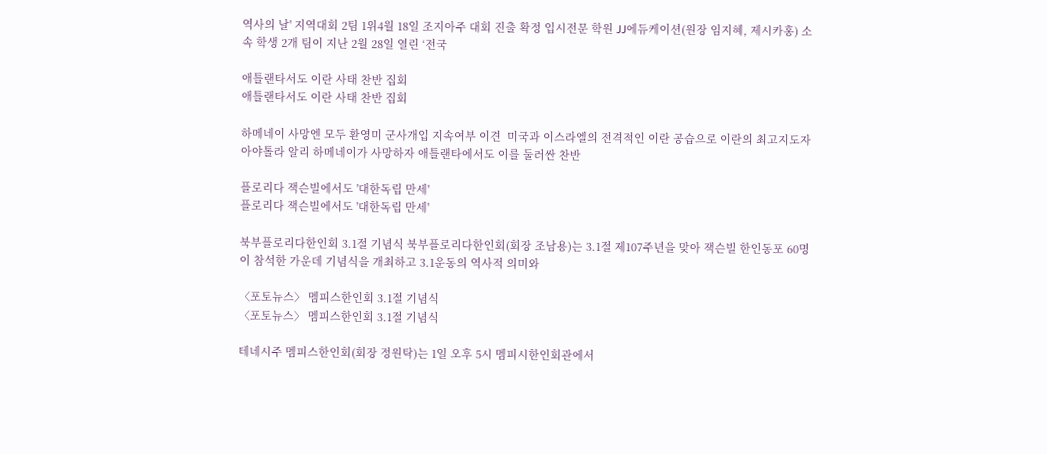역사의 날' 지역대회 2팀 1위4월 18일 조지아주 대회 진출 확정 입시전문 학원 JJ에듀케이션(원장 임지혜, 제시카홍) 소속 학생 2개 팀이 지난 2월 28일 열린 ‘전국

애틀랜타서도 이란 사태 찬반 집회
애틀랜타서도 이란 사태 찬반 집회

하메네이 사망엔 모두 환영미 군사개입 지속여부 이견  미국과 이스라엘의 전격적인 이란 공습으로 이란의 최고지도자 아야톨라 알리 하메네이가 사망하자 애틀랜타에서도 이를 둘러싼 찬반

플로리다 잭슨빌에서도 '대한독립 만세'
플로리다 잭슨빌에서도 '대한독립 만세'

북부플로리다한인회 3.1절 기념식 북부플로리다한인회(회장 조남용)는 3.1절 제107주년을 맞아 잭슨빌 한인동포 60명이 참석한 가운데 기념식을 개최하고 3.1운동의 역사적 의미와

〈포토뉴스〉 멤피스한인회 3.1절 기념식
〈포토뉴스〉 멤피스한인회 3.1절 기념식

테네시주 멤피스한인회(회장 정원탁)는 1일 오후 5시 멤피시한인회관에서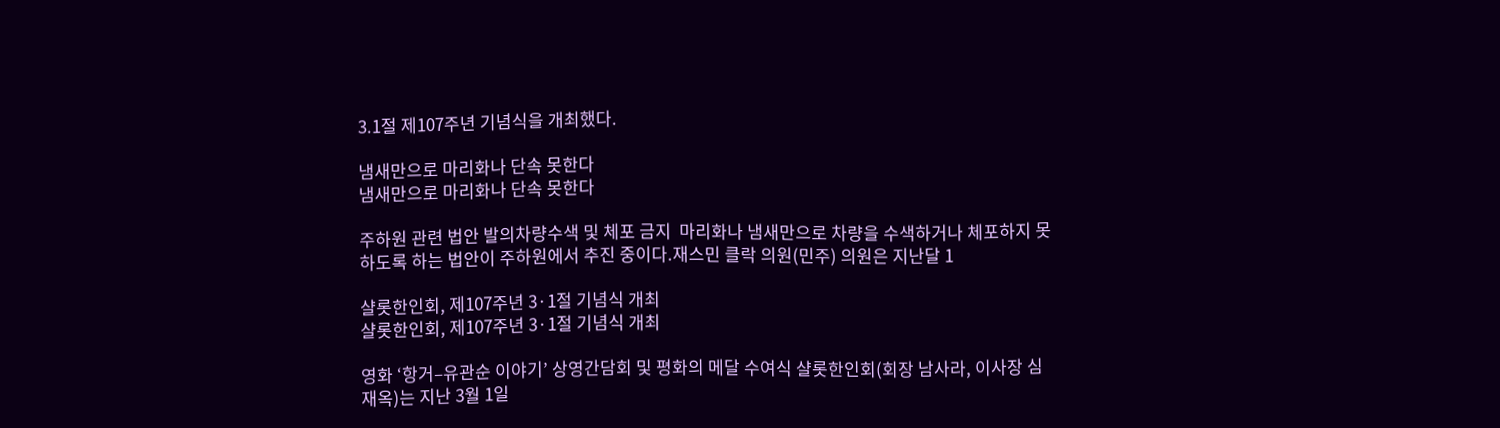3.1절 제107주년 기념식을 개최했다.

냄새만으로 마리화나 단속 못한다
냄새만으로 마리화나 단속 못한다

주하원 관련 법안 발의차량수색 및 체포 금지  마리화나 냄새만으로 차량을 수색하거나 체포하지 못하도록 하는 법안이 주하원에서 추진 중이다.재스민 클락 의원(민주) 의원은 지난달 1

샬롯한인회, 제107주년 3·1절 기념식 개최
샬롯한인회, 제107주년 3·1절 기념식 개최

영화 ‘항거–유관순 이야기’ 상영간담회 및 평화의 메달 수여식 샬롯한인회(회장 남사라, 이사장 심재옥)는 지난 3월 1일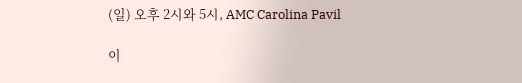(일) 오후 2시와 5시, AMC Carolina Pavil

이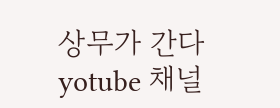상무가 간다 yotube 채널